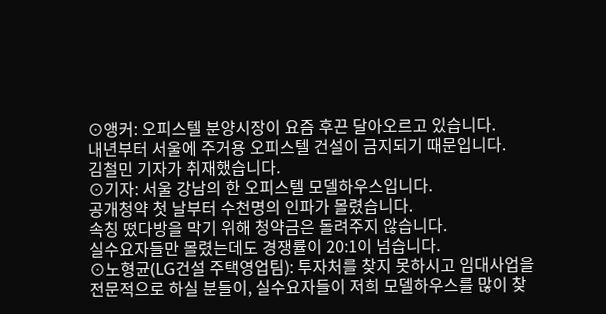⊙앵커: 오피스텔 분양시장이 요즘 후끈 달아오르고 있습니다.
내년부터 서울에 주거용 오피스텔 건설이 금지되기 때문입니다.
김철민 기자가 취재했습니다.
⊙기자: 서울 강남의 한 오피스텔 모델하우스입니다.
공개청약 첫 날부터 수천명의 인파가 몰렸습니다.
속칭 떴다방을 막기 위해 청약금은 돌려주지 않습니다.
실수요자들만 몰렸는데도 경쟁률이 20:1이 넘습니다.
⊙노형균(LG건설 주택영업팀): 투자처를 찾지 못하시고 임대사업을 전문적으로 하실 분들이, 실수요자들이 저희 모델하우스를 많이 찾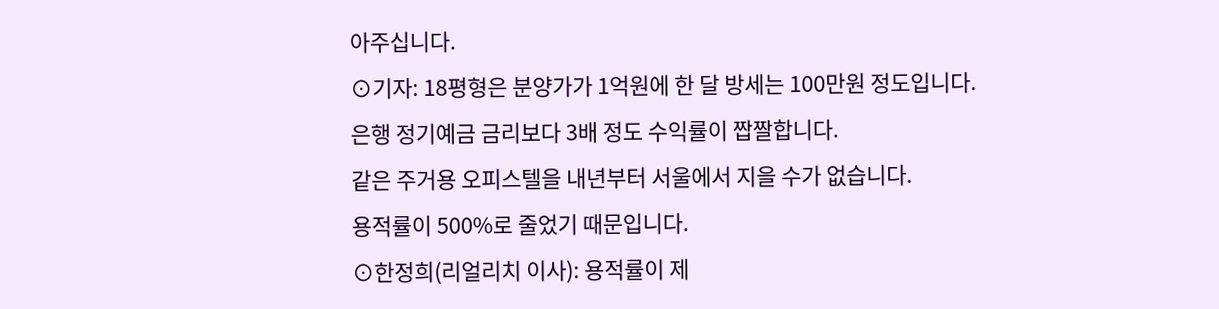아주십니다.
⊙기자: 18평형은 분양가가 1억원에 한 달 방세는 100만원 정도입니다.
은행 정기예금 금리보다 3배 정도 수익률이 짭짤합니다.
같은 주거용 오피스텔을 내년부터 서울에서 지을 수가 없습니다.
용적률이 500%로 줄었기 때문입니다.
⊙한정희(리얼리치 이사): 용적률이 제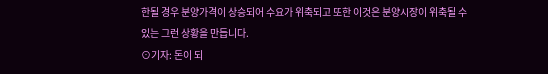한될 경우 분양가격이 상승되어 수요가 위축되고 또한 이것은 분양시장이 위축될 수 있는 그런 상황을 만듭니다.
⊙기자: 돈이 되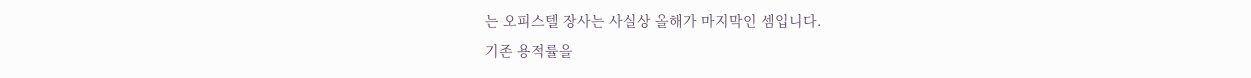는 오피스텔 장사는 사실상 올해가 마지막인 셈입니다.
기존 용적률을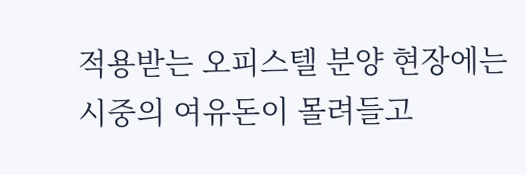적용받는 오피스텔 분양 현장에는 시중의 여유돈이 몰려들고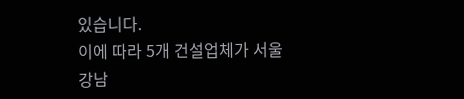있습니다.
이에 따라 5개 건설업체가 서울 강남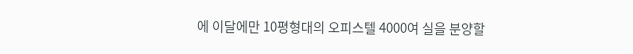에 이달에만 10평형대의 오피스텔 4000여 실을 분양할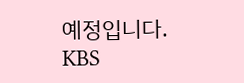예정입니다.
KBS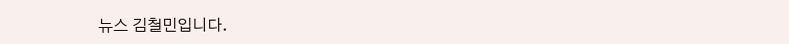뉴스 김철민입니다.